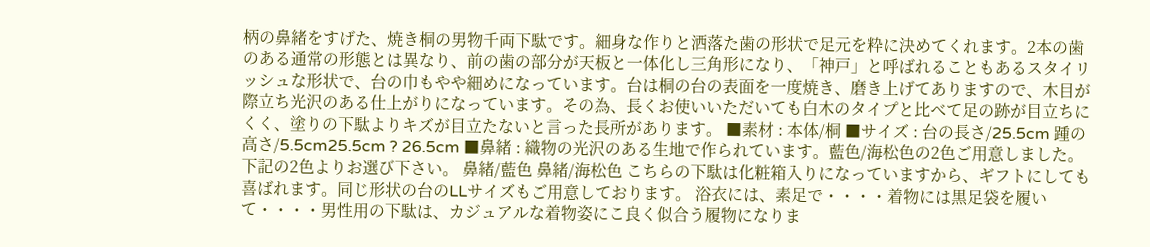柄の鼻緒をすげた、焼き桐の男物千両下駄です。細身な作りと洒落た歯の形状で足元を粋に決めてくれます。2本の歯のある通常の形態とは異なり、前の歯の部分が天板と一体化し三角形になり、「神戸」と呼ばれることもあるスタイリッシュな形状で、台の巾もやや細めになっています。台は桐の台の表面を一度焼き、磨き上げてありますので、木目が際立ち光沢のある仕上がりになっています。その為、長くお使いいただいても白木のタイプと比べて足の跡が目立ちにくく、塗りの下駄よりキズが目立たないと言った長所があります。 ■素材 : 本体/桐 ■サイズ : 台の長さ/25.5cm 踵の高さ/5.5cm25.5cm ? 26.5cm ■鼻緒 : 織物の光沢のある生地で作られています。藍色/海松色の2色ご用意しました。 下記の2色よりお選び下さい。 鼻緒/藍色 鼻緒/海松色 こちらの下駄は化粧箱入りになっていますから、ギフトにしても喜ばれます。同じ形状の台のLLサイズもご用意しております。 浴衣には、素足で・・・・着物には黒足袋を履いて・・・・男性用の下駄は、カジュアルな着物姿にこ良く似合う履物になりま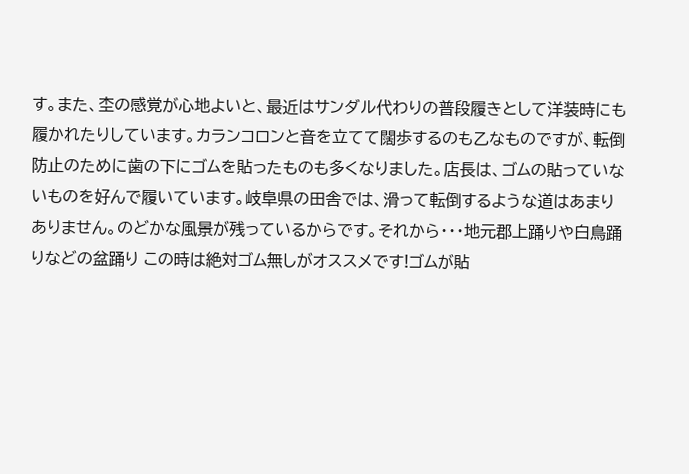す。また、杢の感覚が心地よいと、最近はサンダル代わりの普段履きとして洋装時にも履かれたりしています。カランコロンと音を立てて闊歩するのも乙なものですが、転倒防止のために歯の下にゴムを貼ったものも多くなりました。店長は、ゴムの貼っていないものを好んで履いています。岐阜県の田舎では、滑って転倒するような道はあまりありません。のどかな風景が残っているからです。それから・・・地元郡上踊りや白鳥踊りなどの盆踊り この時は絶対ゴム無しがオススメです!ゴムが貼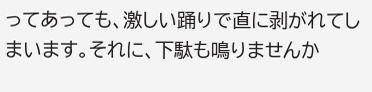ってあっても、激しい踊りで直に剥がれてしまいます。それに、下駄も鳴りませんか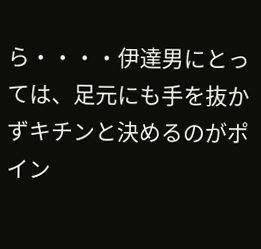ら・・・・伊達男にとっては、足元にも手を抜かずキチンと決めるのがポイン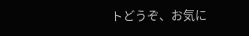トどうぞ、お気に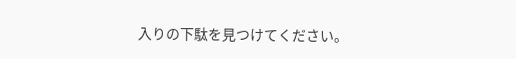入りの下駄を見つけてください。